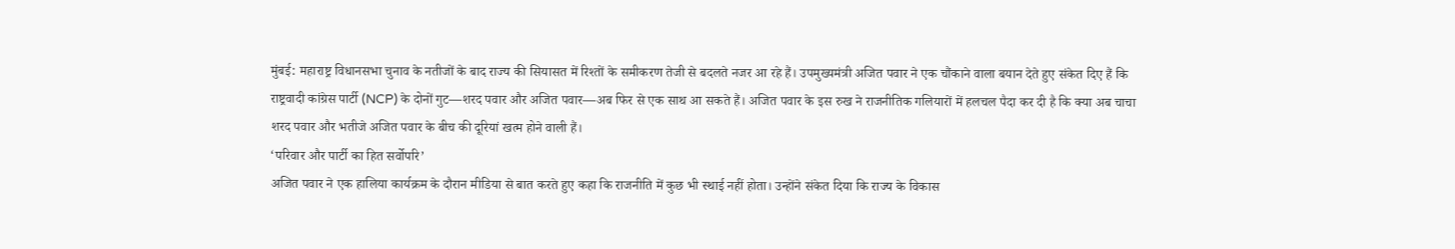मुंबई: महाराष्ट्र विधानसभा चुनाव के नतीजों के बाद राज्य की सियासत में रिश्तों के समीकरण तेजी से बदलते नजर आ रहे हैं। उपमुख्यमंत्री अजित पवार ने एक चौंकाने वाला बयान देते हुए संकेत दिए हैं कि राष्ट्रवादी कांग्रेस पार्टी (NCP) के दोनों गुट—शरद पवार और अजित पवार—अब फिर से एक साथ आ सकते हैं। अजित पवार के इस रुख ने राजनीतिक गलियारों में हलचल पैदा कर दी है कि क्या अब चाचा शरद पवार और भतीजे अजित पवार के बीच की दूरियां खत्म होने वाली हैं।
‘परिवार और पार्टी का हित सर्वोपरि’
अजित पवार ने एक हालिया कार्यक्रम के दौरान मीडिया से बात करते हुए कहा कि राजनीति में कुछ भी स्थाई नहीं होता। उन्होंने संकेत दिया कि राज्य के विकास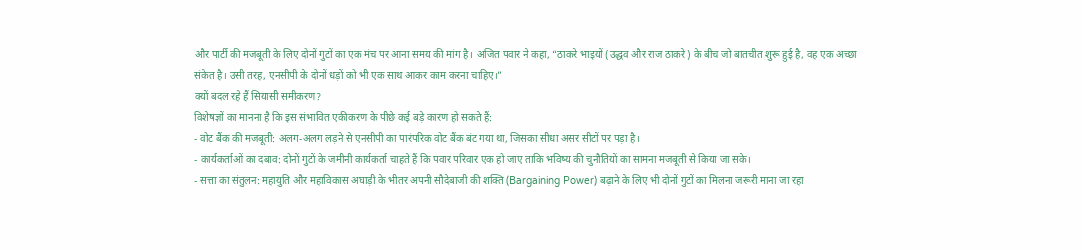और पार्टी की मजबूती के लिए दोनों गुटों का एक मंच पर आना समय की मांग है। अजित पवार ने कहा, “ठाकरे भाइयों (उद्धव और राज ठाकरे) के बीच जो बातचीत शुरू हुई है, वह एक अच्छा संकेत है। उसी तरह, एनसीपी के दोनों धड़ों को भी एक साथ आकर काम करना चाहिए।”
क्यों बदल रहे हैं सियासी समीकरण?
विशेषज्ञों का मानना है कि इस संभावित एकीकरण के पीछे कई बड़े कारण हो सकते हैं:
- वोट बैंक की मजबूती: अलग-अलग लड़ने से एनसीपी का पारंपरिक वोट बैंक बंट गया था, जिसका सीधा असर सीटों पर पड़ा है।
- कार्यकर्ताओं का दबाव: दोनों गुटों के जमीनी कार्यकर्ता चाहते हैं कि पवार परिवार एक हो जाए ताकि भविष्य की चुनौतियों का सामना मजबूती से किया जा सके।
- सत्ता का संतुलन: महायुति और महाविकास अघाड़ी के भीतर अपनी सौदेबाजी की शक्ति (Bargaining Power) बढ़ाने के लिए भी दोनों गुटों का मिलना जरूरी माना जा रहा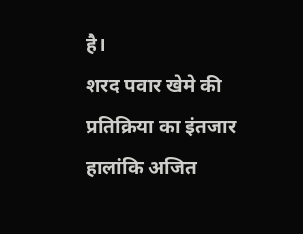है।
शरद पवार खेमे की प्रतिक्रिया का इंतजार
हालांकि अजित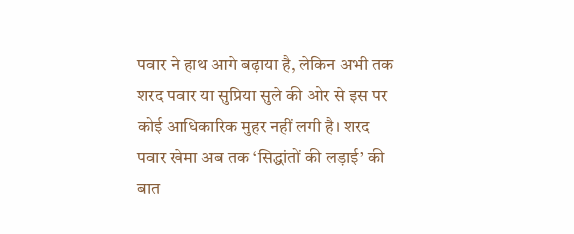पवार ने हाथ आगे बढ़ाया है, लेकिन अभी तक शरद पवार या सुप्रिया सुले की ओर से इस पर कोई आधिकारिक मुहर नहीं लगी है। शरद पवार खेमा अब तक ‘सिद्धांतों की लड़ाई’ की बात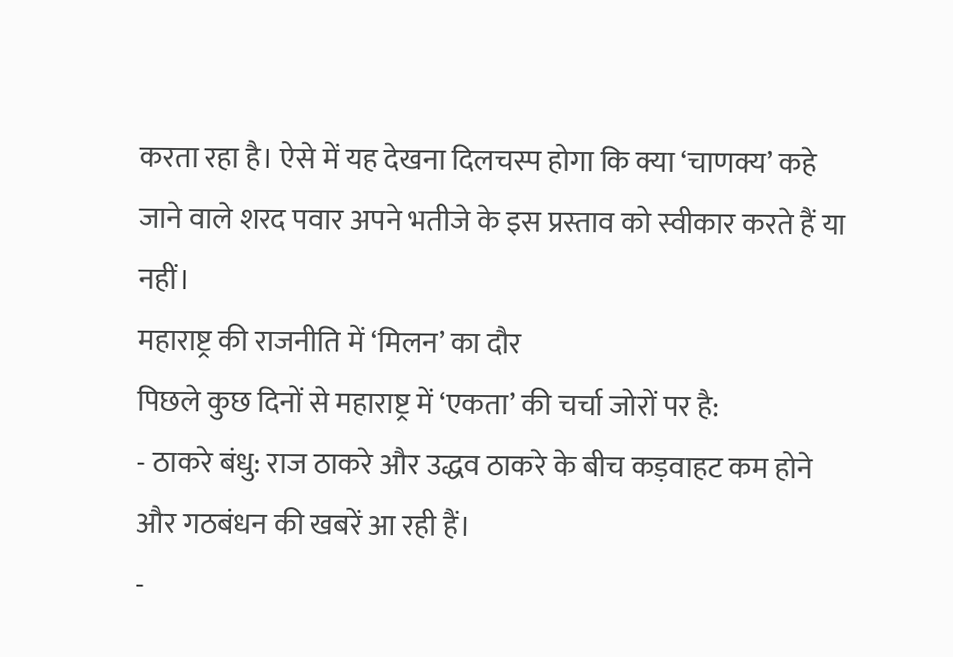करता रहा है। ऐसे में यह देखना दिलचस्प होगा कि क्या ‘चाणक्य’ कहे जाने वाले शरद पवार अपने भतीजे के इस प्रस्ताव को स्वीकार करते हैं या नहीं।
महाराष्ट्र की राजनीति में ‘मिलन’ का दौर
पिछले कुछ दिनों से महाराष्ट्र में ‘एकता’ की चर्चा जोरों पर है:
- ठाकरे बंधु: राज ठाकरे और उद्धव ठाकरे के बीच कड़वाहट कम होने और गठबंधन की खबरें आ रही हैं।
-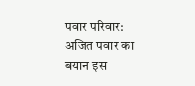पवार परिवार: अजित पवार का बयान इस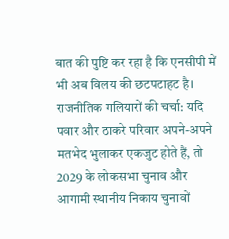बात की पुष्टि कर रहा है कि एनसीपी में भी अब विलय की छटपटाहट है।
राजनीतिक गलियारों की चर्चा: यदि पवार और ठाकरे परिवार अपने-अपने मतभेद भुलाकर एकजुट होते हैं, तो 2029 के लोकसभा चुनाव और आगामी स्थानीय निकाय चुनावों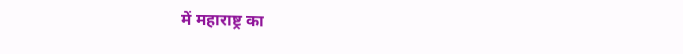में महाराष्ट्र का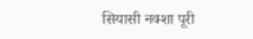सियासी नक्शा पूरी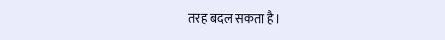तरह बदल सकता है।